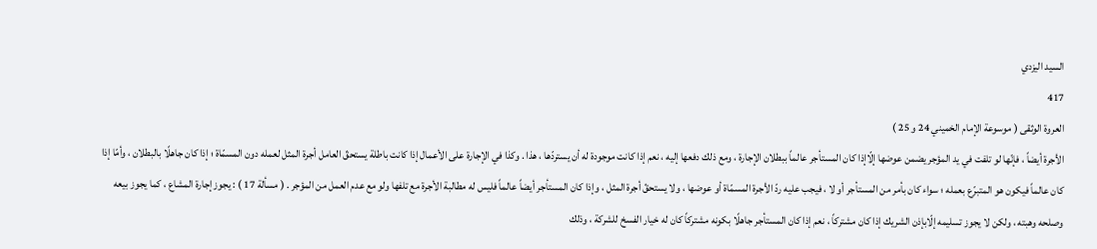السيد اليزدي
417
العروة الوثقى ( موسوعة الإمام الخميني 24 و 25 )
الأجرة أيضاً ، فإنّها لو تلفت في يد المؤجر يضمن عوضها إلّاإذا كان المستأجر عالماً ببطلان الإجارة ، ومع ذلك دفعها إليه ، نعم إذا كانت موجودة له أن يستردّها ، هذا . وكذا في الإجارة على الأعمال إذا كانت باطلة يستحقّ العامل أجرة المثل لعمله دون المسمّاة ؛ إذا كان جاهلًا بالبطلان ، وأمّا إذا كان عالماً فيكون هو المتبرّع بعمله ؛ سواء كان بأمر من المستأجر أو لا ، فيجب عليه ردّ الأجرة المسمّاة أو عوضها ، ولا يستحقّ أجرة المثل ، وإذا كان المستأجر أيضاً عالماً فليس له مطالبة الأجرة مع تلفها ولو مع عدم العمل من المؤجر . ( مسألة 17 ) : يجوز إجارة المشاع ، كما يجوز بيعه وصلحه وهبته ، ولكن لا يجوز تسليمه إلّابإذن الشريك إذا كان مشتركاً ، نعم إذا كان المستأجر جاهلًا بكونه مشتركاً كان له خيار الفسخ للشركة ، وذلك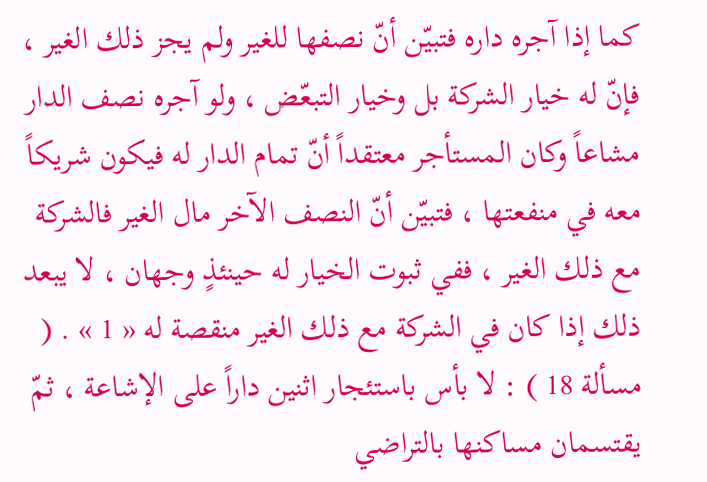كما إذا آجره داره فتبيّن أنّ نصفها للغير ولم يجز ذلك الغير ، فإنّ له خيار الشركة بل وخيار التبعّض ، ولو آجره نصف الدار مشاعاً وكان المستأجر معتقداً أنّ تمام الدار له فيكون شريكاً معه في منفعتها ، فتبيّن أنّ النصف الآخر مال الغير فالشركة مع ذلك الغير ، ففي ثبوت الخيار له حينئذٍ وجهان ، لا يبعد ذلك إذا كان في الشركة مع ذلك الغير منقصة له « 1 » . ( مسألة 18 ) : لا بأس باستئجار اثنين داراً على الإشاعة ، ثمّ يقتسمان مساكنها بالتراضي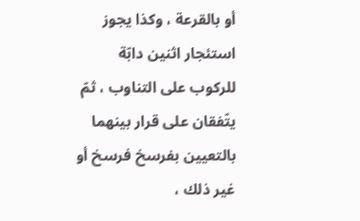أو بالقرعة ، وكذا يجوز استئجار اثنين دابّة للركوب على التناوب ، ثمّ يتّفقان على قرار بينهما بالتعيين بفرسخ فرسخ أو غير ذلك ،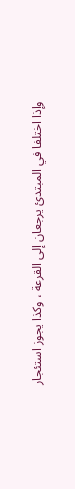وإذا اختلفا في المبتدئ يرجعان إلى القرعة ، وكذا يجوز استئجار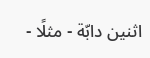اثنين دابّة - مثلًا -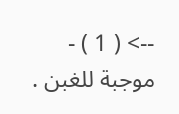--> ( 1 ) - موجبة للغبن .